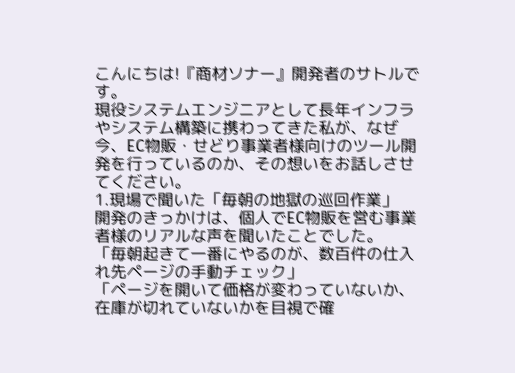こんにちは!『商材ソナー』開発者のサトルです。
現役システムエンジニアとして長年インフラやシステム構築に携わってきた私が、なぜ今、EC物販・せどり事業者様向けのツール開発を行っているのか、その想いをお話しさせてください。
1.現場で聞いた「毎朝の地獄の巡回作業」
開発のきっかけは、個人でEC物販を営む事業者様のリアルな声を聞いたことでした。
「毎朝起きて一番にやるのが、数百件の仕入れ先ページの手動チェック」
「ページを開いて価格が変わっていないか、在庫が切れていないかを目視で確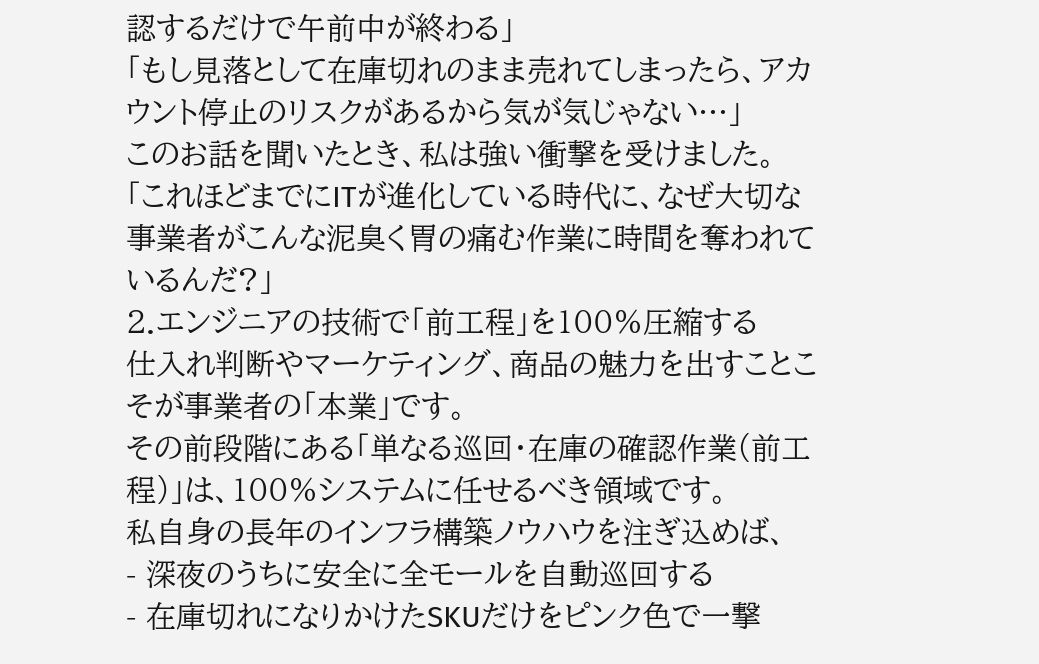認するだけで午前中が終わる」
「もし見落として在庫切れのまま売れてしまったら、アカウント停止のリスクがあるから気が気じゃない…」
このお話を聞いたとき、私は強い衝撃を受けました。
「これほどまでにITが進化している時代に、なぜ大切な事業者がこんな泥臭く胃の痛む作業に時間を奪われているんだ?」
2.エンジニアの技術で「前工程」を100%圧縮する
仕入れ判断やマーケティング、商品の魅力を出すことこそが事業者の「本業」です。
その前段階にある「単なる巡回・在庫の確認作業(前工程)」は、100%システムに任せるべき領域です。
私自身の長年のインフラ構築ノウハウを注ぎ込めば、
- 深夜のうちに安全に全モールを自動巡回する
- 在庫切れになりかけたSKUだけをピンク色で一撃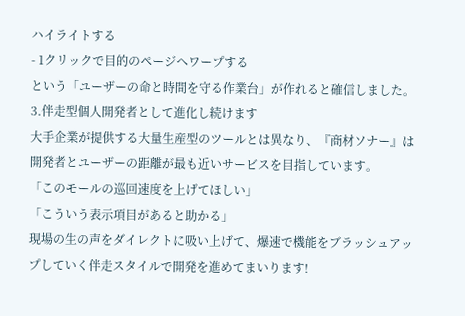ハイライトする
- 1クリックで目的のページへワープする
という「ユーザーの命と時間を守る作業台」が作れると確信しました。
3.伴走型個人開発者として進化し続けます
大手企業が提供する大量生産型のツールとは異なり、『商材ソナー』は開発者とユーザーの距離が最も近いサービスを目指しています。
「このモールの巡回速度を上げてほしい」
「こういう表示項目があると助かる」
現場の生の声をダイレクトに吸い上げて、爆速で機能をブラッシュアップしていく伴走スタイルで開発を進めてまいります!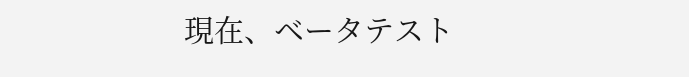現在、ベータテスト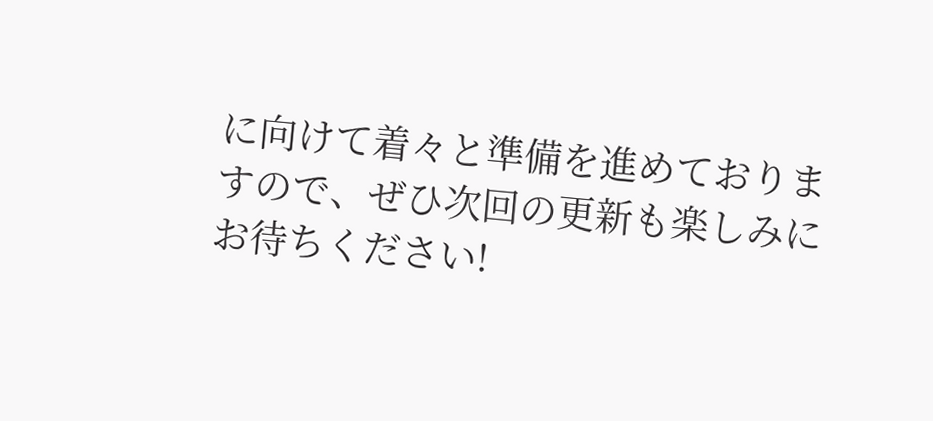に向けて着々と準備を進めておりますので、ぜひ次回の更新も楽しみにお待ちください!